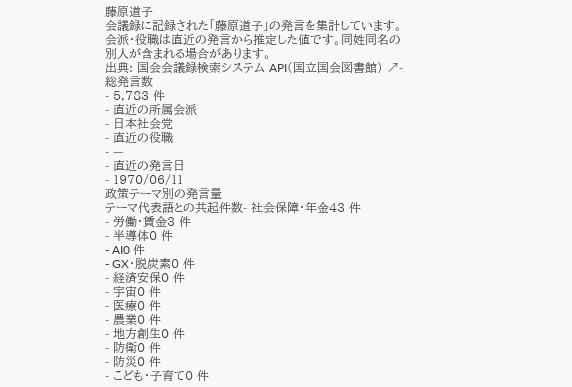藤原道子
会議録に記録された「藤原道子」の発言を集計しています。会派・役職は直近の発言から推定した値です。同姓同名の別人が含まれる場合があります。
出典: 国会会議録検索システム API(国立国会図書館) ↗- 総発言数
- 5,783 件
- 直近の所属会派
- 日本社会党
- 直近の役職
- —
- 直近の発言日
- 1970/06/11
政策テーマ別の発言量
テーマ代表語との共起件数- 社会保障・年金43 件
- 労働・賃金3 件
- 半導体0 件
- AI0 件
- GX・脱炭素0 件
- 経済安保0 件
- 宇宙0 件
- 医療0 件
- 農業0 件
- 地方創生0 件
- 防衛0 件
- 防災0 件
- こども・子育て0 件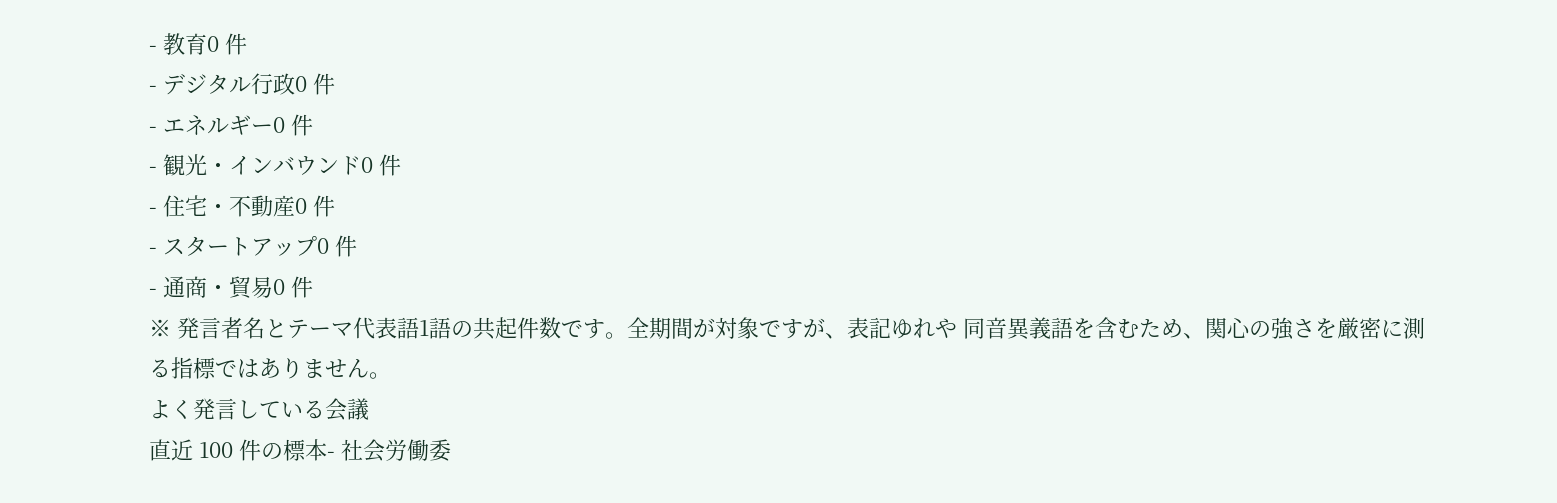- 教育0 件
- デジタル行政0 件
- エネルギー0 件
- 観光・インバウンド0 件
- 住宅・不動産0 件
- スタートアップ0 件
- 通商・貿易0 件
※ 発言者名とテーマ代表語1語の共起件数です。全期間が対象ですが、表記ゆれや 同音異義語を含むため、関心の強さを厳密に測る指標ではありません。
よく発言している会議
直近 100 件の標本- 社会労働委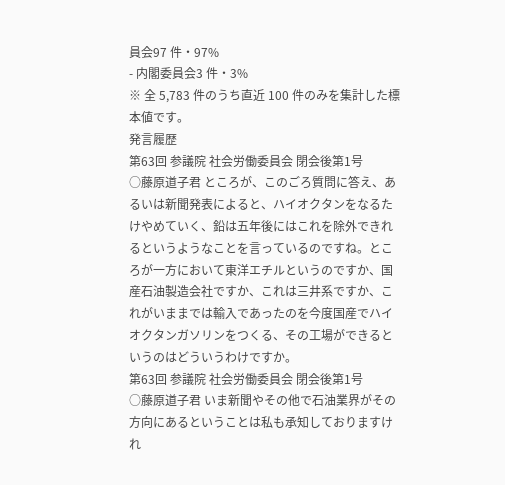員会97 件・97%
- 内閣委員会3 件・3%
※ 全 5,783 件のうち直近 100 件のみを集計した標本値です。
発言履歴
第63回 参議院 社会労働委員会 閉会後第1号
○藤原道子君 ところが、このごろ質問に答え、あるいは新聞発表によると、ハイオクタンをなるたけやめていく、鉛は五年後にはこれを除外できれるというようなことを言っているのですね。ところが一方において東洋エチルというのですか、国産石油製造会社ですか、これは三井系ですか、これがいままでは輸入であったのを今度国産でハイオクタンガソリンをつくる、その工場ができるというのはどういうわけですか。
第63回 参議院 社会労働委員会 閉会後第1号
○藤原道子君 いま新聞やその他で石油業界がその方向にあるということは私も承知しておりますけれ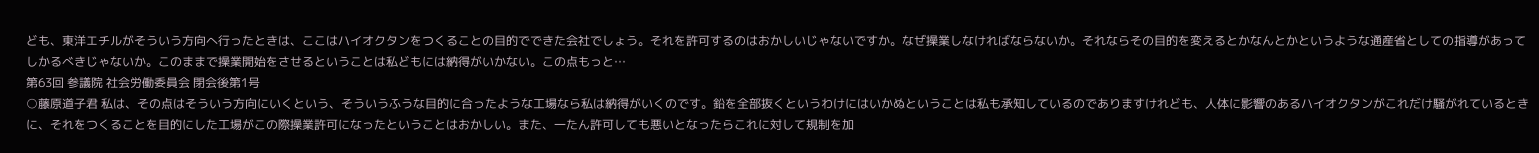ども、東洋エチルがそういう方向へ行ったときは、ここはハイオクタンをつくることの目的でできた会社でしょう。それを許可するのはおかしいじゃないですか。なぜ操業しなければならないか。それならその目的を変えるとかなんとかというような通産省としての指導があってしかるべきじゃないか。このままで操業開始をさせるということは私どもには納得がいかない。この点もっと…
第63回 参議院 社会労働委員会 閉会後第1号
○藤原道子君 私は、その点はそういう方向にいくという、そういうふうな目的に合ったような工場なら私は納得がいくのです。鉛を全部抜くというわけにはいかぬということは私も承知しているのでありますけれども、人体に影響のあるハイオクタンがこれだけ騒がれているときに、それをつくることを目的にした工場がこの際操業許可になったということはおかしい。また、一たん許可しても悪いとなったらこれに対して規制を加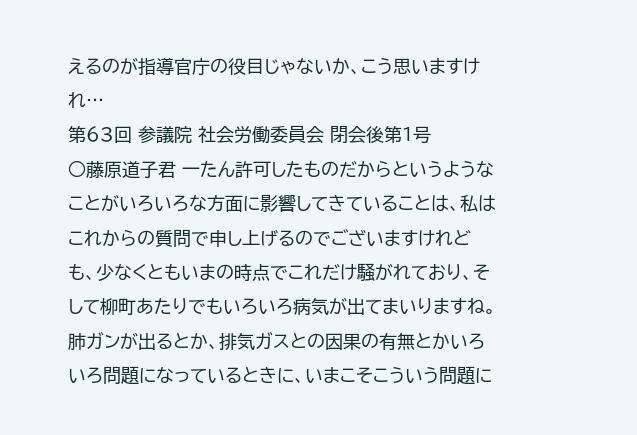えるのが指導官庁の役目じゃないか、こう思いますけれ…
第63回 参議院 社会労働委員会 閉会後第1号
○藤原道子君 一たん許可したものだからというようなことがいろいろな方面に影響してきていることは、私はこれからの質問で申し上げるのでございますけれども、少なくともいまの時点でこれだけ騒がれており、そして柳町あたりでもいろいろ病気が出てまいりますね。肺ガンが出るとか、排気ガスとの因果の有無とかいろいろ問題になっているときに、いまこそこういう問題に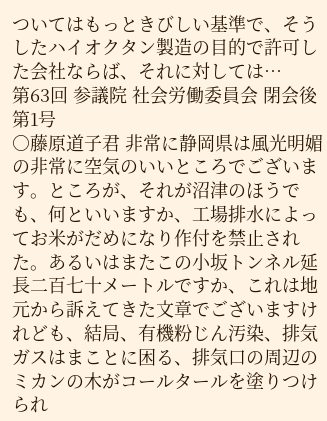ついてはもっときびしい基準で、そうしたハイオクタン製造の目的で許可した会社ならば、それに対しては…
第63回 参議院 社会労働委員会 閉会後第1号
○藤原道子君 非常に静岡県は風光明媚の非常に空気のいいところでございます。ところが、それが沼津のほうでも、何といいますか、工場排水によってお米がだめになり作付を禁止された。あるいはまたこの小坂トンネル延長二百七十メートルですか、これは地元から訴えてきた文章でございますけれども、結局、有機粉じん汚染、排気ガスはまことに困る、排気口の周辺のミカンの木がコールタールを塗りつけられ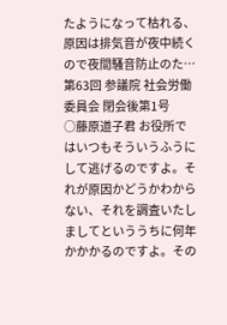たようになって枯れる、原因は排気音が夜中続くので夜間騒音防止のた…
第63回 参議院 社会労働委員会 閉会後第1号
○藤原道子君 お役所ではいつもそういうふうにして逃げるのですよ。それが原因かどうかわからない、それを調査いたしましてといううちに何年かかかるのですよ。その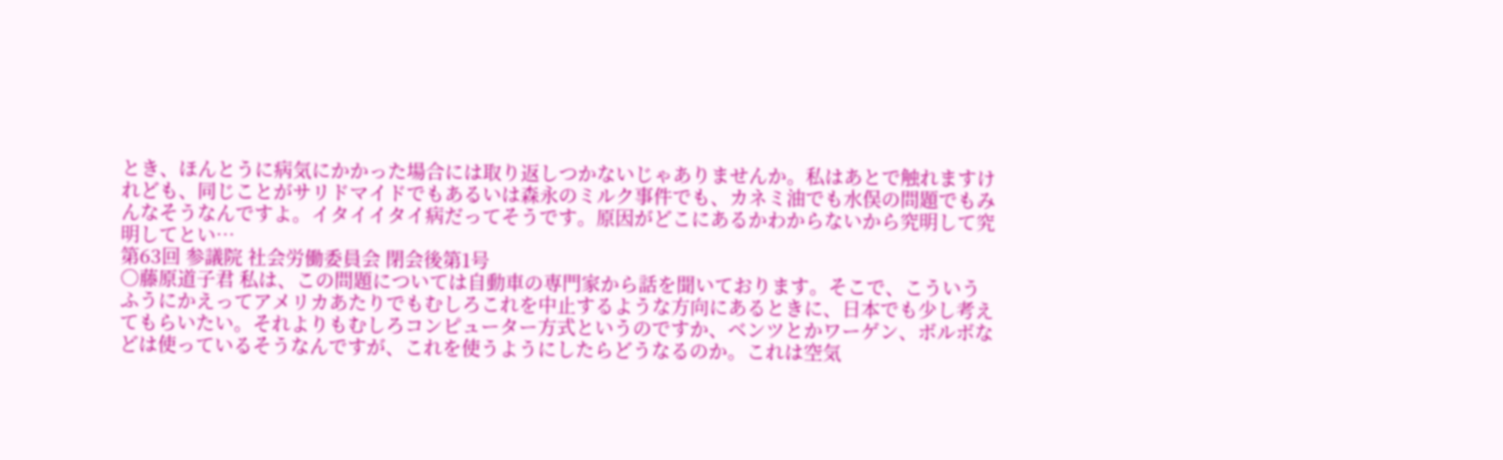とき、ほんとうに病気にかかった場合には取り返しつかないじゃありませんか。私はあとで触れますけれども、同じことがサリドマイドでもあるいは森永のミルク事件でも、カネミ油でも水俣の問題でもみんなそうなんですよ。イタイイタイ病だってそうです。原因がどこにあるかわからないから究明して究明してとい…
第63回 参議院 社会労働委員会 閉会後第1号
○藤原道子君 私は、この問題については自動車の専門家から話を聞いております。そこで、こういうふうにかえってアメリカあたりでもむしろこれを中止するような方向にあるときに、日本でも少し考えてもらいたい。それよりもむしろコンピューター方式というのですか、ベンツとかワーゲン、ボルボなどは使っているそうなんですが、これを使うようにしたらどうなるのか。これは空気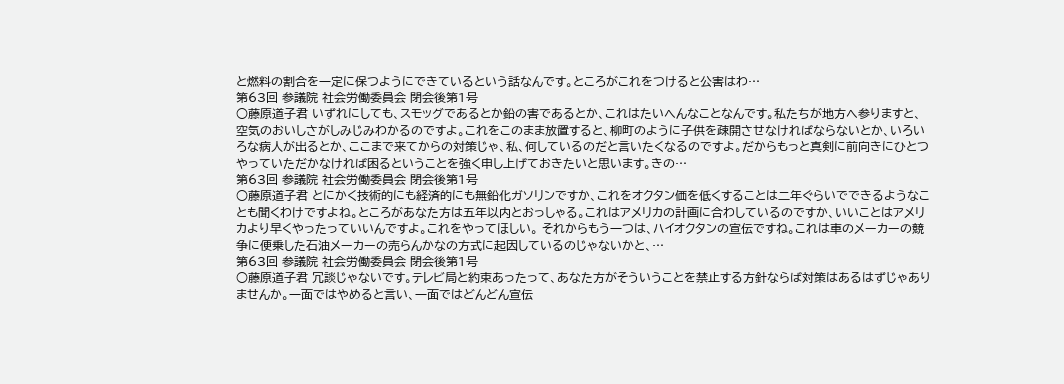と燃料の割合を一定に保つようにできているという話なんです。ところがこれをつけると公害はわ…
第63回 参議院 社会労働委員会 閉会後第1号
○藤原道子君 いずれにしても、スモッグであるとか鉛の害であるとか、これはたいへんなことなんです。私たちが地方へ参りますと、空気のおいしさがしみじみわかるのですよ。これをこのまま放置すると、柳町のように子供を疎開させなければならないとか、いろいろな病人が出るとか、ここまで来てからの対策じゃ、私、何しているのだと言いたくなるのですよ。だからもっと真剣に前向きにひとつやっていただかなければ困るということを強く申し上げておきたいと思います。きの…
第63回 参議院 社会労働委員会 閉会後第1号
○藤原道子君 とにかく技術的にも経済的にも無鉛化ガソリンですか、これをオクタン価を低くすることは二年ぐらいでできるようなことも聞くわけですよね。ところがあなた方は五年以内とおっしゃる。これはアメリカの計画に合わしているのですか、いいことはアメリカより早くやったっていいんですよ。これをやってほしい。 それからもう一つは、ハイオクタンの宣伝ですね。これは車のメーカーの競争に便乗した石油メーカーの売らんかなの方式に起因しているのじゃないかと、…
第63回 参議院 社会労働委員会 閉会後第1号
○藤原道子君 冗談じゃないです。テレビ局と約束あったって、あなた方がそういうことを禁止する方針ならば対策はあるはずじゃありませんか。一面ではやめると言い、一面ではどんどん宣伝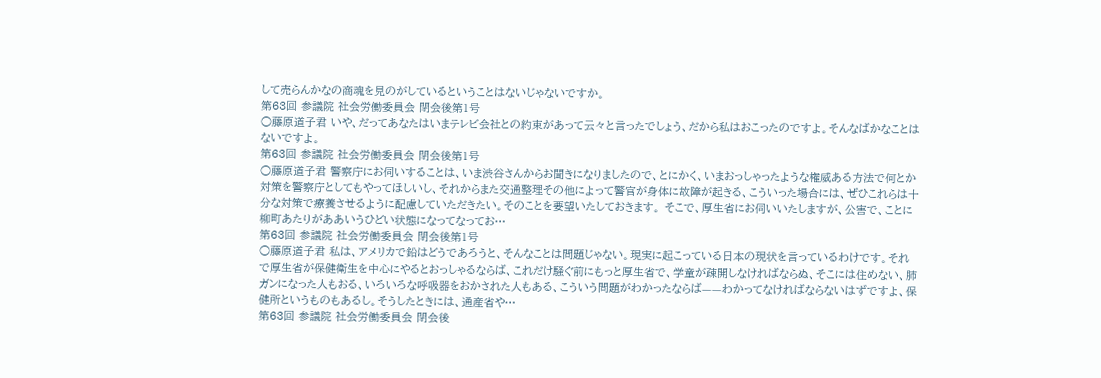して売らんかなの商魂を見のがしているということはないじゃないですか。
第63回 参議院 社会労働委員会 閉会後第1号
○藤原道子君 いや、だってあなたはいまテレビ会社との約束があって云々と言ったでしょう、だから私はおこったのですよ。そんなばかなことはないですよ。
第63回 参議院 社会労働委員会 閉会後第1号
○藤原道子君 警察庁にお伺いすることは、いま渋谷さんからお聞きになりましたので、とにかく、いまおっしゃったような権威ある方法で何とか対策を警察庁としてもやってほしいし、それからまた交通整理その他によって警官が身体に故障が起きる、こういった場合には、ぜひこれらは十分な対策で療養させるように配慮していただきたい。そのことを要望いたしておきます。 そこで、厚生省にお伺いいたしますが、公害で、ことに柳町あたりがああいうひどい状態になってなってお…
第63回 参議院 社会労働委員会 閉会後第1号
○藤原道子君 私は、アメリカで鉛はどうであろうと、そんなことは問題じゃない。現実に起こっている日本の現状を言っているわけです。それで厚生省が保健衛生を中心にやるとおっしゃるならば、これだけ騒ぐ前にもっと厚生省で、学童が疎開しなければならぬ、そこには住めない、肺ガンになった人もおる、いろいろな呼吸器をおかされた人もある、こういう問題がわかったならば——わかってなければならないはずですよ、保健所というものもあるし。そうしたときには、通産省や…
第63回 参議院 社会労働委員会 閉会後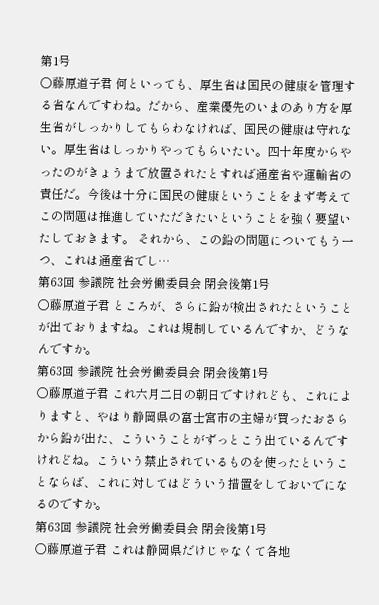第1号
○藤原道子君 何といっても、厚生省は国民の健康を管理する省なんですわね。だから、産業優先のいまのあり方を厚生省がしっかりしてもらわなければ、国民の健康は守れない。厚生省はしっかりやってもらいたい。四十年度からやったのがきょうまで放置されたとすれば通産省や運輸省の責任だ。今後は十分に国民の健康ということをまず考えてこの問題は推進していただきたいということを強く要望いたしておきます。 それから、この鉛の問題についてもう一つ、これは通産省でし…
第63回 参議院 社会労働委員会 閉会後第1号
○藤原道子君 ところが、さらに鉛が検出されたということが出ておりますね。これは規制しているんですか、どうなんですか。
第63回 参議院 社会労働委員会 閉会後第1号
○藤原道子君 これ六月二日の朝日ですけれども、これによりますと、やはり静岡県の富士宮市の主婦が買ったおさらから鉛が出た、こういうことがずっとこう出ているんですけれどね。こういう禁止されているものを使ったということならば、これに対してはどういう措置をしておいでになるのですか。
第63回 参議院 社会労働委員会 閉会後第1号
○藤原道子君 これは静岡県だけじゃなくて各地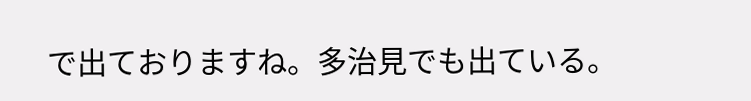で出ておりますね。多治見でも出ている。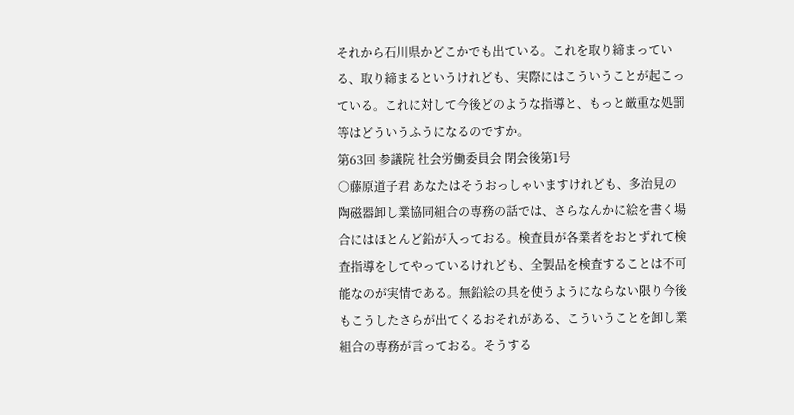それから石川県かどこかでも出ている。これを取り締まっている、取り締まるというけれども、実際にはこういうことが起こっている。これに対して今後どのような指導と、もっと厳重な処罰等はどういうふうになるのですか。
第63回 参議院 社会労働委員会 閉会後第1号
○藤原道子君 あなたはそうおっしゃいますけれども、多治見の陶磁器卸し業協同組合の専務の話では、さらなんかに絵を書く場合にはほとんど鉛が入っておる。検査員が各業者をおとずれて検査指導をしてやっているけれども、全製品を検査することは不可能なのが実情である。無鉛絵の具を使うようにならない限り今後もこうしたさらが出てくるおそれがある、こういうことを卸し業組合の専務が言っておる。そうする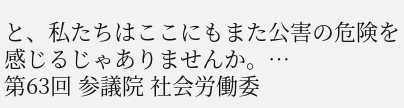と、私たちはここにもまた公害の危険を感じるじゃありませんか。…
第63回 参議院 社会労働委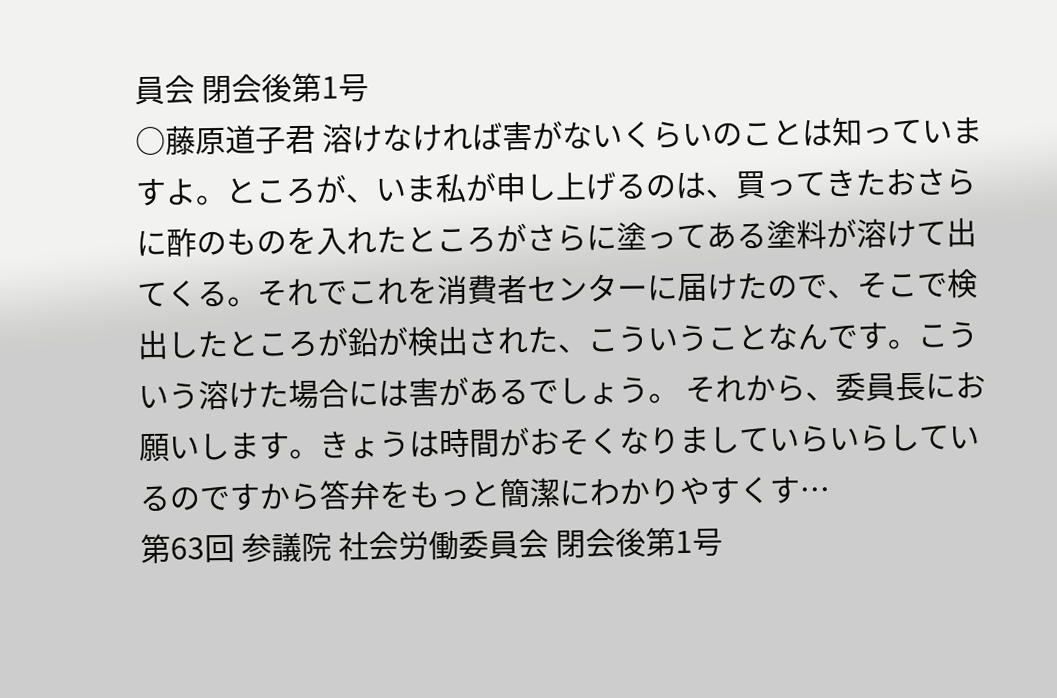員会 閉会後第1号
○藤原道子君 溶けなければ害がないくらいのことは知っていますよ。ところが、いま私が申し上げるのは、買ってきたおさらに酢のものを入れたところがさらに塗ってある塗料が溶けて出てくる。それでこれを消費者センターに届けたので、そこで検出したところが鉛が検出された、こういうことなんです。こういう溶けた場合には害があるでしょう。 それから、委員長にお願いします。きょうは時間がおそくなりましていらいらしているのですから答弁をもっと簡潔にわかりやすくす…
第63回 参議院 社会労働委員会 閉会後第1号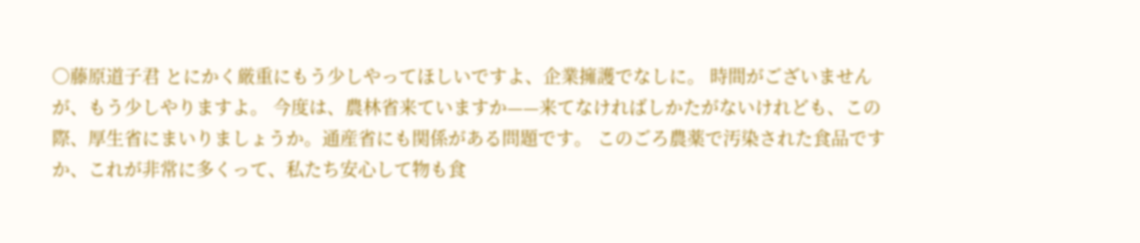○藤原道子君 とにかく厳重にもう少しやってほしいですよ、企業擁護でなしに。 時間がございませんが、もう少しやりますよ。 今度は、農林省来ていますか——来てなければしかたがないけれども、この際、厚生省にまいりましょうか。通産省にも関係がある問題です。 このごろ農薬で汚染された食品ですか、これが非常に多くって、私たち安心して物も食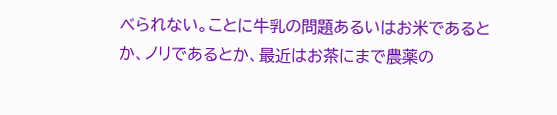べられない。ことに牛乳の問題あるいはお米であるとか、ノリであるとか、最近はお茶にまで農薬の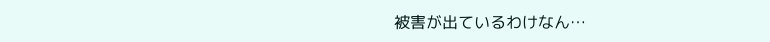被害が出ているわけなん…